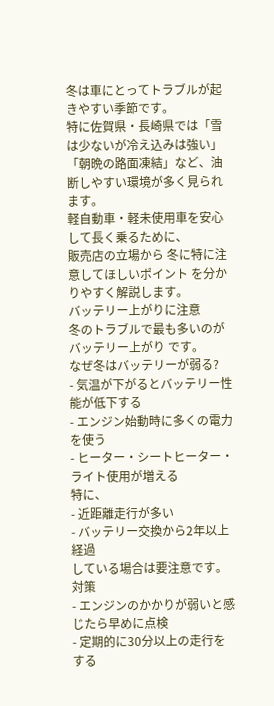冬は車にとってトラブルが起きやすい季節です。
特に佐賀県・長崎県では「雪は少ないが冷え込みは強い」「朝晩の路面凍結」など、油断しやすい環境が多く見られます。
軽自動車・軽未使用車を安心して長く乗るために、
販売店の立場から 冬に特に注意してほしいポイント を分かりやすく解説します。
バッテリー上がりに注意
冬のトラブルで最も多いのが バッテリー上がり です。
なぜ冬はバッテリーが弱る?
- 気温が下がるとバッテリー性能が低下する
- エンジン始動時に多くの電力を使う
- ヒーター・シートヒーター・ライト使用が増える
特に、
- 近距離走行が多い
- バッテリー交換から2年以上経過
している場合は要注意です。
対策
- エンジンのかかりが弱いと感じたら早めに点検
- 定期的に30分以上の走行をする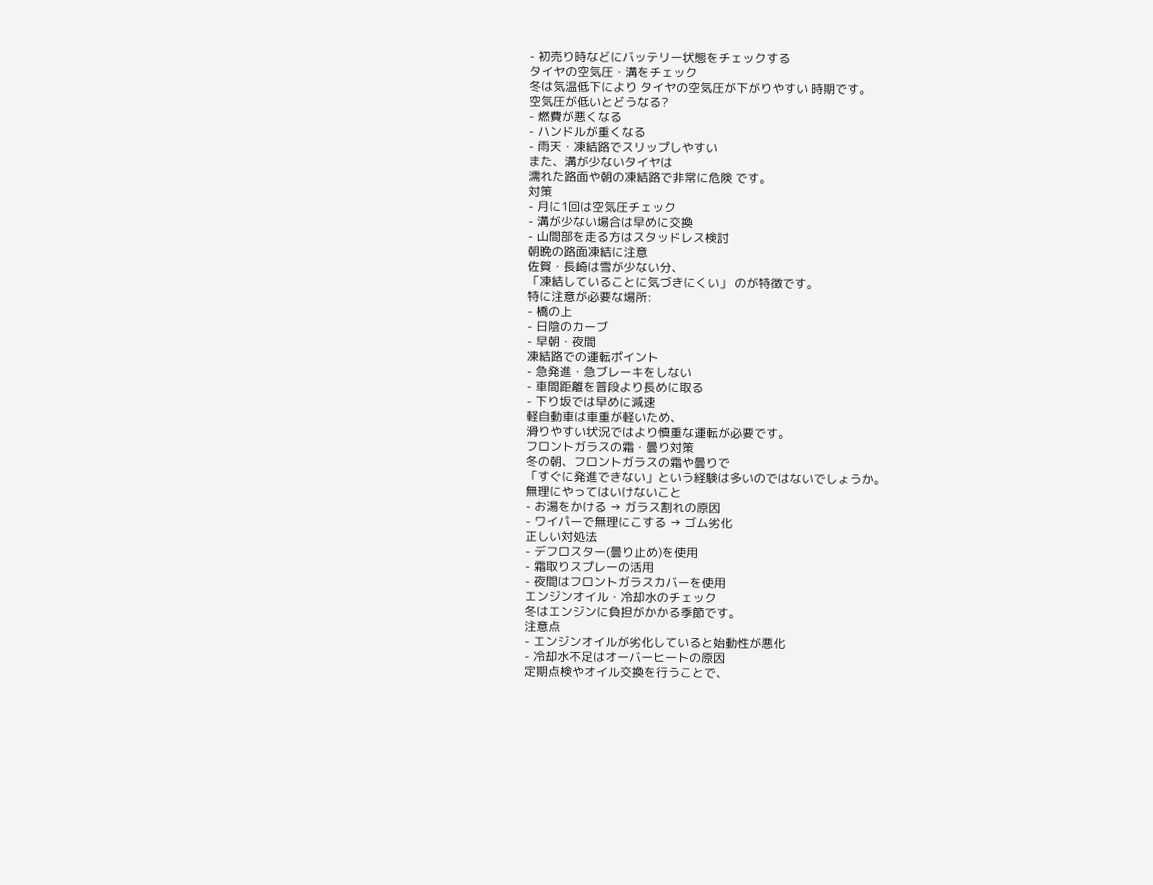- 初売り時などにバッテリー状態をチェックする
タイヤの空気圧・溝をチェック
冬は気温低下により タイヤの空気圧が下がりやすい 時期です。
空気圧が低いとどうなる?
- 燃費が悪くなる
- ハンドルが重くなる
- 雨天・凍結路でスリップしやすい
また、溝が少ないタイヤは
濡れた路面や朝の凍結路で非常に危険 です。
対策
- 月に1回は空気圧チェック
- 溝が少ない場合は早めに交換
- 山間部を走る方はスタッドレス検討
朝晩の路面凍結に注意
佐賀・長崎は雪が少ない分、
「凍結していることに気づきにくい」 のが特徴です。
特に注意が必要な場所:
- 橋の上
- 日陰のカーブ
- 早朝・夜間
凍結路での運転ポイント
- 急発進・急ブレーキをしない
- 車間距離を普段より長めに取る
- 下り坂では早めに減速
軽自動車は車重が軽いため、
滑りやすい状況ではより慎重な運転が必要です。
フロントガラスの霜・曇り対策
冬の朝、フロントガラスの霜や曇りで
「すぐに発進できない」という経験は多いのではないでしょうか。
無理にやってはいけないこと
- お湯をかける → ガラス割れの原因
- ワイパーで無理にこする → ゴム劣化
正しい対処法
- デフロスター(曇り止め)を使用
- 霜取りスプレーの活用
- 夜間はフロントガラスカバーを使用
エンジンオイル・冷却水のチェック
冬はエンジンに負担がかかる季節です。
注意点
- エンジンオイルが劣化していると始動性が悪化
- 冷却水不足はオーバーヒートの原因
定期点検やオイル交換を行うことで、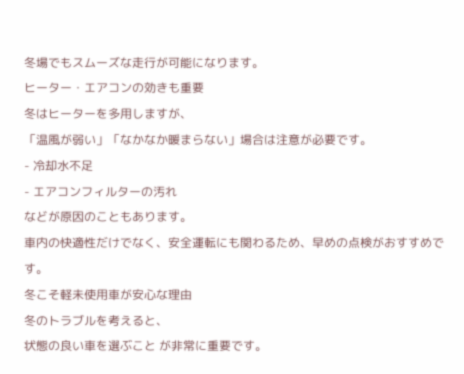冬場でもスムーズな走行が可能になります。
ヒーター・エアコンの効きも重要
冬はヒーターを多用しますが、
「温風が弱い」「なかなか暖まらない」場合は注意が必要です。
- 冷却水不足
- エアコンフィルターの汚れ
などが原因のこともあります。
車内の快適性だけでなく、安全運転にも関わるため、早めの点検がおすすめです。
冬こそ軽未使用車が安心な理由
冬のトラブルを考えると、
状態の良い車を選ぶこと が非常に重要です。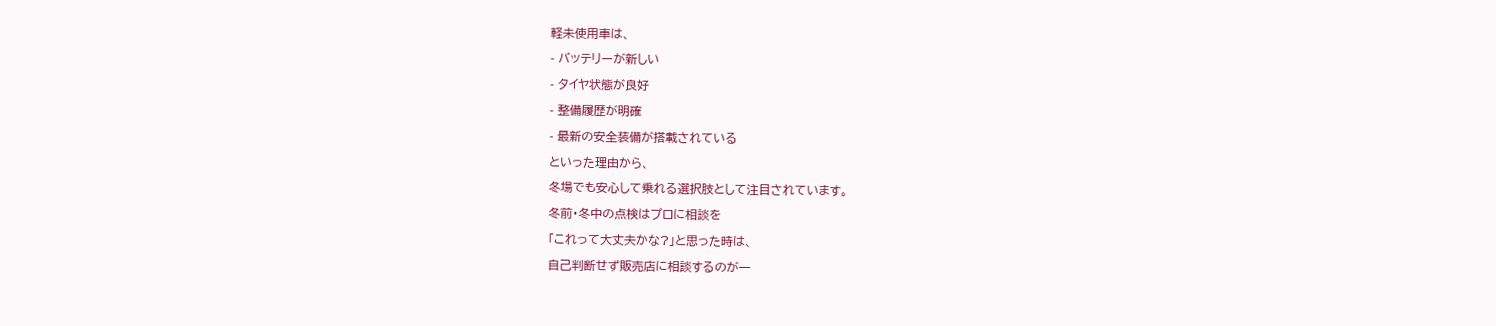軽未使用車は、
- バッテリーが新しい
- タイヤ状態が良好
- 整備履歴が明確
- 最新の安全装備が搭載されている
といった理由から、
冬場でも安心して乗れる選択肢として注目されています。
冬前・冬中の点検はプロに相談を
「これって大丈夫かな?」と思った時は、
自己判断せず販売店に相談するのが一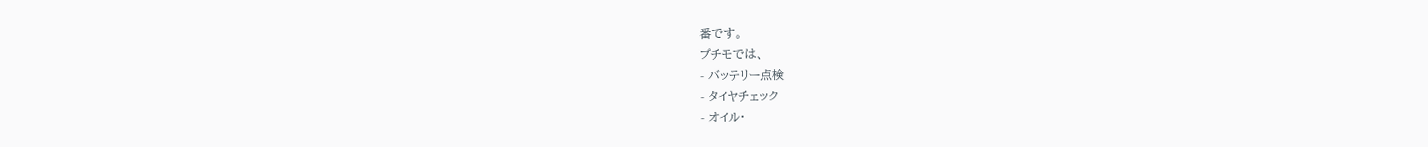番です。
プチモでは、
- バッテリー点検
- タイヤチェック
- オイル・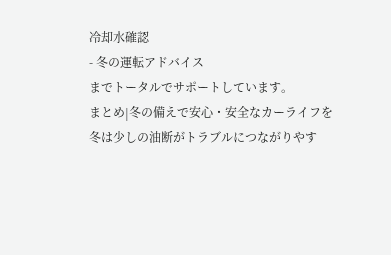冷却水確認
- 冬の運転アドバイス
までトータルでサポートしています。
まとめ|冬の備えで安心・安全なカーライフを
冬は少しの油断がトラブルにつながりやす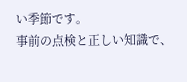い季節です。
事前の点検と正しい知識で、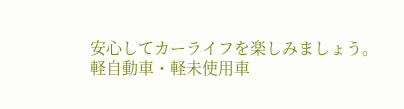安心してカーライフを楽しみましょう。
軽自動車・軽未使用車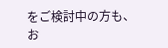をご検討中の方も、
お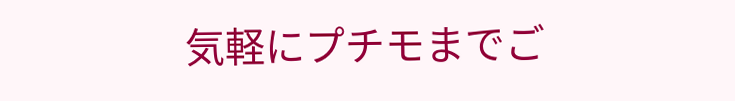気軽にプチモまでご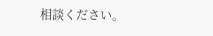相談ください。